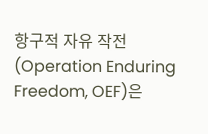항구적 자유 작전 (Operation Enduring Freedom, OEF)은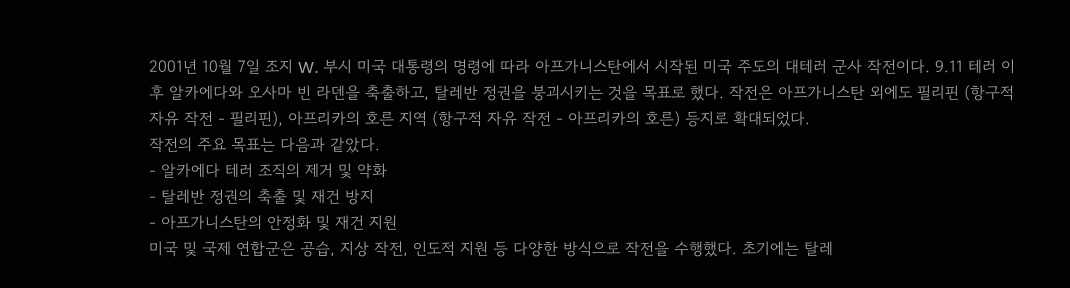2001년 10월 7일 조지 W. 부시 미국 대통령의 명령에 따라 아프가니스탄에서 시작된 미국 주도의 대테러 군사 작전이다. 9.11 테러 이후 알카에다와 오사마 빈 라덴을 축출하고, 탈레반 정권을 붕괴시키는 것을 목표로 했다. 작전은 아프가니스탄 외에도 필리핀 (항구적 자유 작전 - 필리핀), 아프리카의 호른 지역 (항구적 자유 작전 - 아프리카의 호른) 등지로 확대되었다.
작전의 주요 목표는 다음과 같았다.
- 알카에다 테러 조직의 제거 및 약화
- 탈레반 정권의 축출 및 재건 방지
- 아프가니스탄의 안정화 및 재건 지원
미국 및 국제 연합군은 공습, 지상 작전, 인도적 지원 등 다양한 방식으로 작전을 수행했다. 초기에는 탈레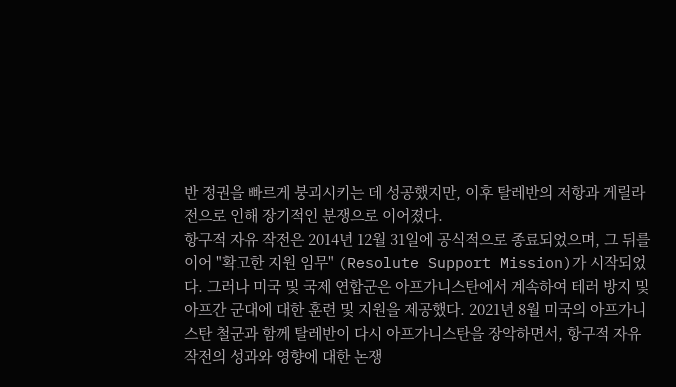반 정권을 빠르게 붕괴시키는 데 성공했지만, 이후 탈레반의 저항과 게릴라전으로 인해 장기적인 분쟁으로 이어졌다.
항구적 자유 작전은 2014년 12월 31일에 공식적으로 종료되었으며, 그 뒤를 이어 "확고한 지원 임무" (Resolute Support Mission)가 시작되었다. 그러나 미국 및 국제 연합군은 아프가니스탄에서 계속하여 테러 방지 및 아프간 군대에 대한 훈련 및 지원을 제공했다. 2021년 8월 미국의 아프가니스탄 철군과 함께 탈레반이 다시 아프가니스탄을 장악하면서, 항구적 자유 작전의 성과와 영향에 대한 논쟁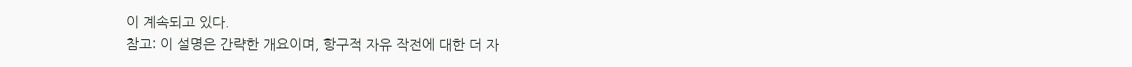이 계속되고 있다.
참고: 이 설명은 간략한 개요이며, 항구적 자유 작전에 대한 더 자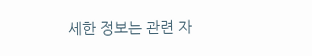세한 정보는 관련 자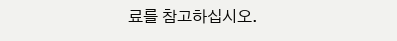료를 참고하십시오.